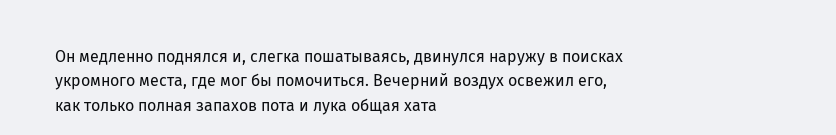Он медленно поднялся и, слегка пошатываясь, двинулся наружу в поисках укромного места, где мог бы помочиться. Вечерний воздух освежил его, как только полная запахов пота и лука общая хата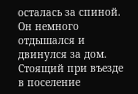осталась за спиной. Он немного отдышался и двинулся за дом. Стоящий при въезде в поселение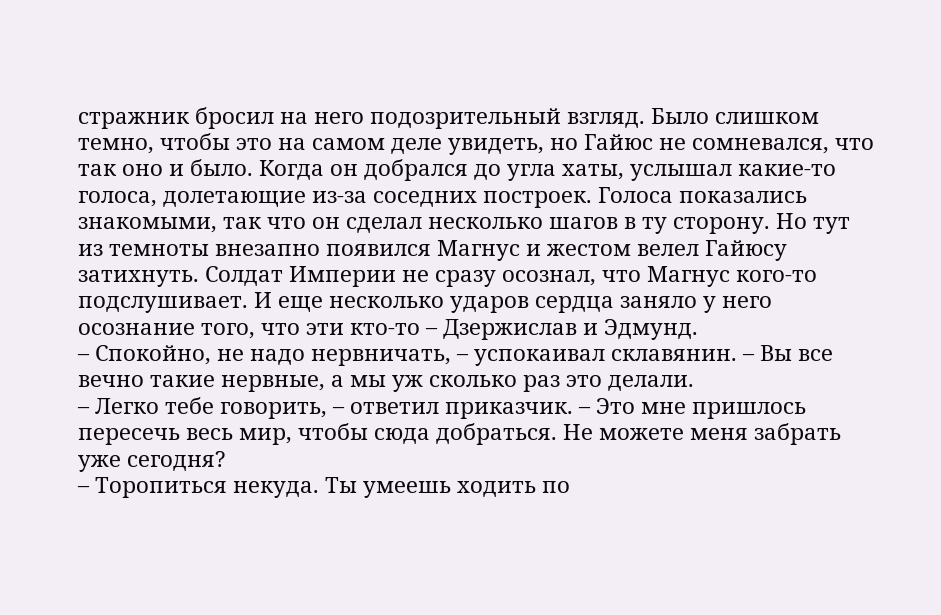стражник бросил на него подозрительный взгляд. Было слишком темно, чтобы это на самом деле увидеть, но Гайюс не сомневался, что так оно и было. Когда он добрался до угла хаты, услышал какие-то голоса, долетающие из-за соседних построек. Голоса показались знакомыми, так что он сделал несколько шагов в ту сторону. Но тут из темноты внезапно появился Магнус и жестом велел Гайюсу затихнуть. Солдат Империи не сразу осознал, что Магнус кого-то подслушивает. И еще несколько ударов сердца заняло у него осознание того, что эти кто-то – Дзержислав и Эдмунд.
– Спокойно, не надо нервничать, – успокаивал склавянин. – Вы все вечно такие нервные, а мы уж сколько раз это делали.
– Легко тебе говорить, – ответил приказчик. – Это мне пришлось пересечь весь мир, чтобы сюда добраться. Не можете меня забрать уже сегодня?
– Торопиться некуда. Ты умеешь ходить по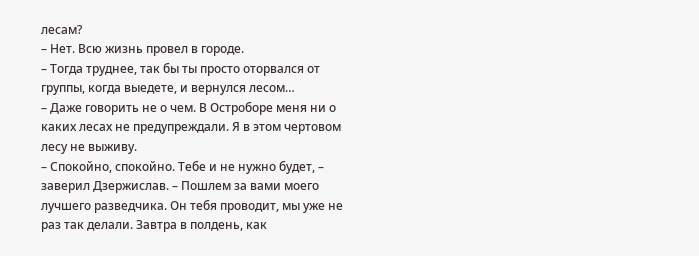лесам?
– Нет. Всю жизнь провел в городе.
– Тогда труднее, так бы ты просто оторвался от группы, когда выедете, и вернулся лесом…
– Даже говорить не о чем. В Остроборе меня ни о каких лесах не предупреждали. Я в этом чертовом лесу не выживу.
– Спокойно, спокойно. Тебе и не нужно будет, – заверил Дзержислав. – Пошлем за вами моего лучшего разведчика. Он тебя проводит, мы уже не раз так делали. Завтра в полдень, как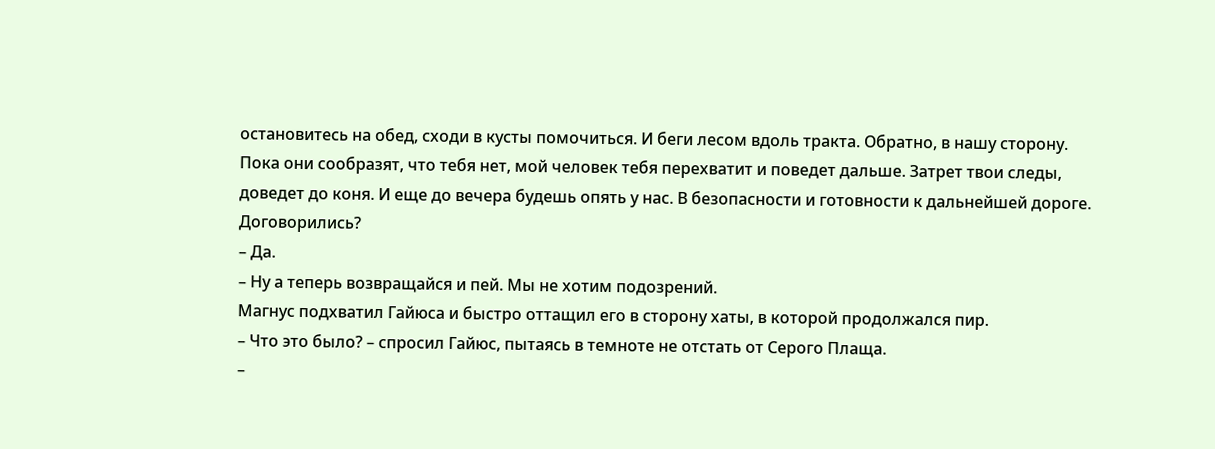остановитесь на обед, сходи в кусты помочиться. И беги лесом вдоль тракта. Обратно, в нашу сторону. Пока они сообразят, что тебя нет, мой человек тебя перехватит и поведет дальше. Затрет твои следы, доведет до коня. И еще до вечера будешь опять у нас. В безопасности и готовности к дальнейшей дороге. Договорились?
– Да.
– Ну а теперь возвращайся и пей. Мы не хотим подозрений.
Магнус подхватил Гайюса и быстро оттащил его в сторону хаты, в которой продолжался пир.
– Что это было? – спросил Гайюс, пытаясь в темноте не отстать от Серого Плаща.
–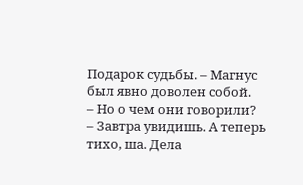Подарок судьбы. – Магнус был явно доволен собой.
– Но о чем они говорили?
– Завтра увидишь. А теперь тихо, ша. Дела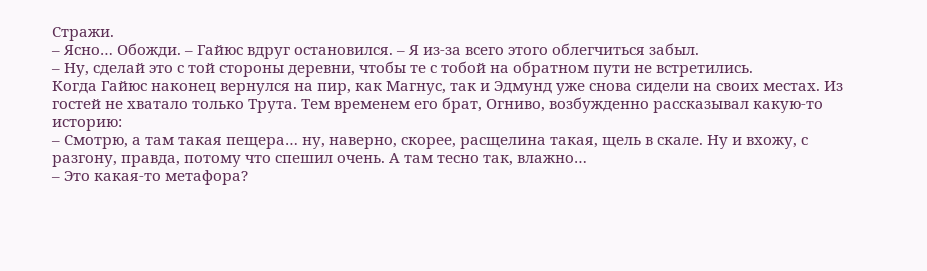Стражи.
– Ясно… Обожди. – Гайюс вдруг остановился. – Я из-за всего этого облегчиться забыл.
– Ну, сделай это с той стороны деревни, чтобы те с тобой на обратном пути не встретились.
Когда Гайюс наконец вернулся на пир, как Магнус, так и Эдмунд уже снова сидели на своих местах. Из гостей не хватало только Трута. Тем временем его брат, Огниво, возбужденно рассказывал какую-то историю:
– Смотрю, а там такая пещера… ну, наверно, скорее, расщелина такая, щель в скале. Ну и вхожу, с разгону, правда, потому что спешил очень. А там тесно так, влажно…
– Это какая-то метафора?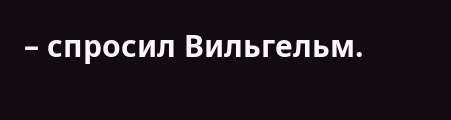– спросил Вильгельм.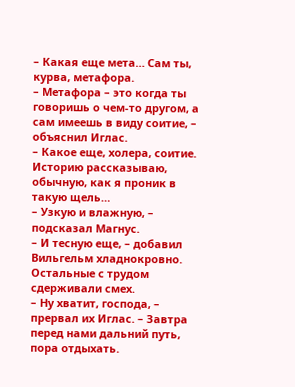– Какая еще мета… Сам ты, курва, метафора.
– Метафора – это когда ты говоришь о чем-то другом, а сам имеешь в виду соитие, – объяснил Иглас.
– Какое еще, холера, соитие. Историю рассказываю, обычную, как я проник в такую щель…
– Узкую и влажную, – подсказал Магнус.
– И тесную еще, – добавил Вильгельм хладнокровно. Остальные с трудом сдерживали смех.
– Ну хватит, господа, – прервал их Иглас. – Завтра перед нами дальний путь, пора отдыхать.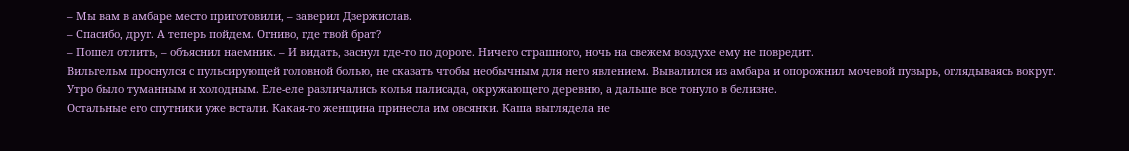– Мы вам в амбаре место приготовили, – заверил Дзержислав.
– Спасибо, друг. А теперь пойдем. Огниво, где твой брат?
– Пошел отлить, – объяснил наемник. – И видать, заснул где-то по дороге. Ничего страшного, ночь на свежем воздухе ему не повредит.
Вильгельм проснулся с пульсирующей головной болью, не сказать чтобы необычным для него явлением. Вывалился из амбара и опорожнил мочевой пузырь, оглядываясь вокруг. Утро было туманным и холодным. Еле-еле различались колья палисада, окружающего деревню, а дальше все тонуло в белизне.
Остальные его спутники уже встали. Какая-то женщина принесла им овсянки. Каша выглядела не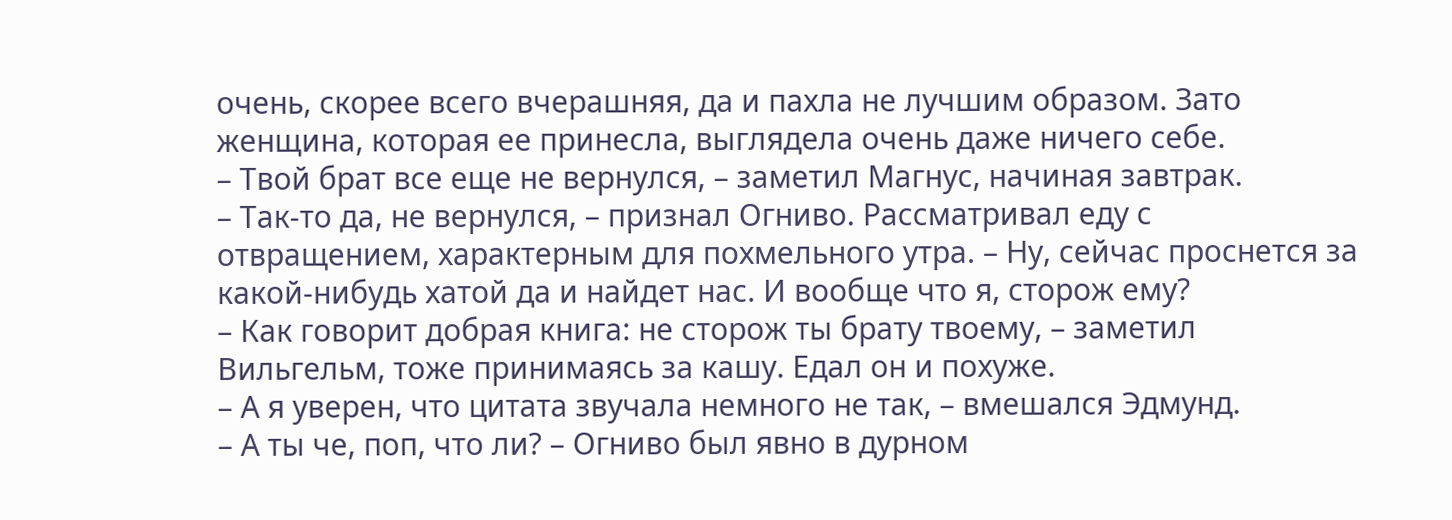очень, скорее всего вчерашняя, да и пахла не лучшим образом. Зато женщина, которая ее принесла, выглядела очень даже ничего себе.
– Твой брат все еще не вернулся, – заметил Магнус, начиная завтрак.
– Так-то да, не вернулся, – признал Огниво. Рассматривал еду с отвращением, характерным для похмельного утра. – Ну, сейчас проснется за какой-нибудь хатой да и найдет нас. И вообще что я, сторож ему?
– Как говорит добрая книга: не сторож ты брату твоему, – заметил Вильгельм, тоже принимаясь за кашу. Едал он и похуже.
– А я уверен, что цитата звучала немного не так, – вмешался Эдмунд.
– А ты че, поп, что ли? – Огниво был явно в дурном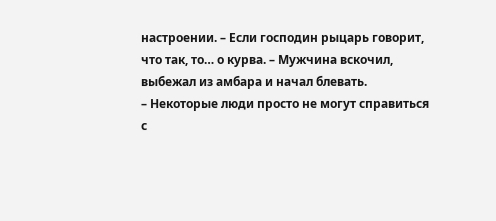настроении. – Если господин рыцарь говорит, что так, то… о курва. – Мужчина вскочил, выбежал из амбара и начал блевать.
– Некоторые люди просто не могут справиться с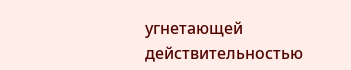угнетающей действительностью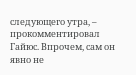следующего утра, – прокомментировал Гайюс. Впрочем, сам он явно не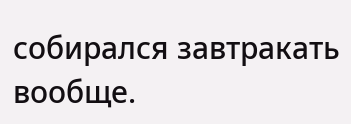собирался завтракать вообще.